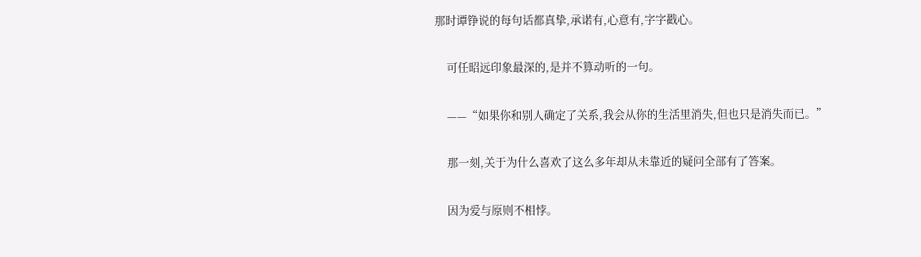那时谭铮说的每句话都真挚,承诺有,心意有,字字戳心。

    可任昭远印象最深的,是并不算动听的一句。

    ——“如果你和别人确定了关系,我会从你的生活里消失,但也只是消失而已。”

    那一刻,关于为什么喜欢了这么多年却从未靠近的疑问全部有了答案。

    因为爱与原则不相悖。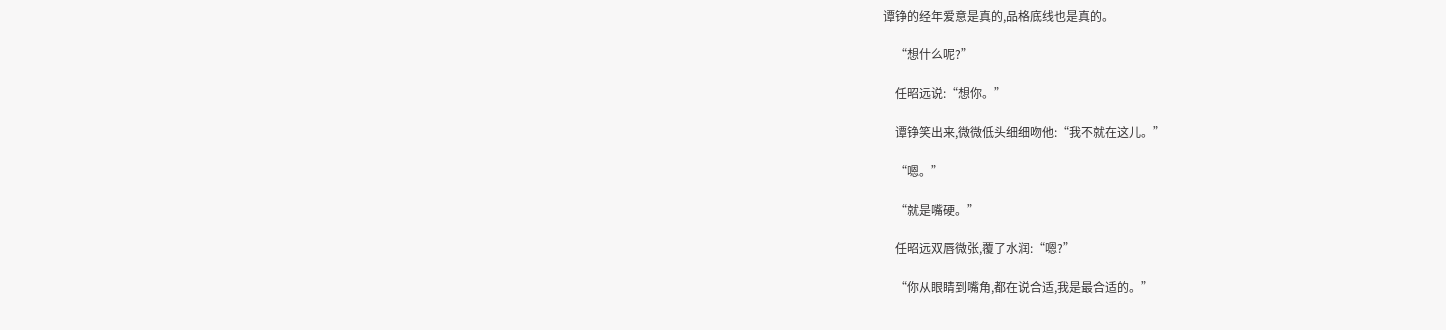谭铮的经年爱意是真的,品格底线也是真的。

    “想什么呢?”

    任昭远说:“想你。”

    谭铮笑出来,微微低头细细吻他:“我不就在这儿。”

    “嗯。”

    “就是嘴硬。”

    任昭远双唇微张,覆了水润:“嗯?”

    “你从眼睛到嘴角,都在说合适,我是最合适的。”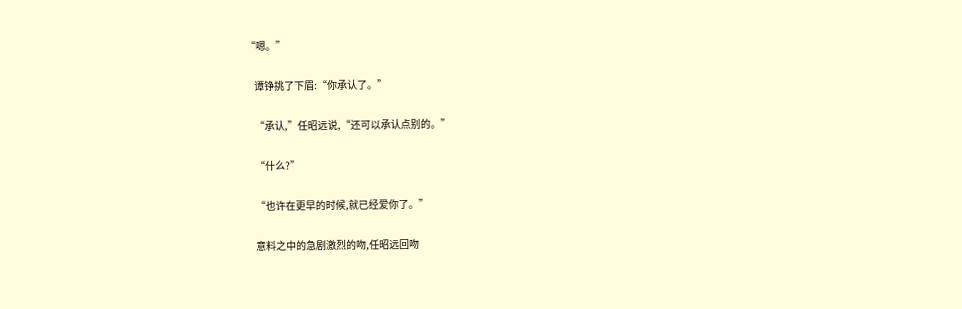“嗯。”

    谭铮挑了下眉:“你承认了。”

    “承认,”任昭远说,“还可以承认点别的。”

    “什么?”

    “也许在更早的时候,就已经爱你了。”

    意料之中的急剧激烈的吻,任昭远回吻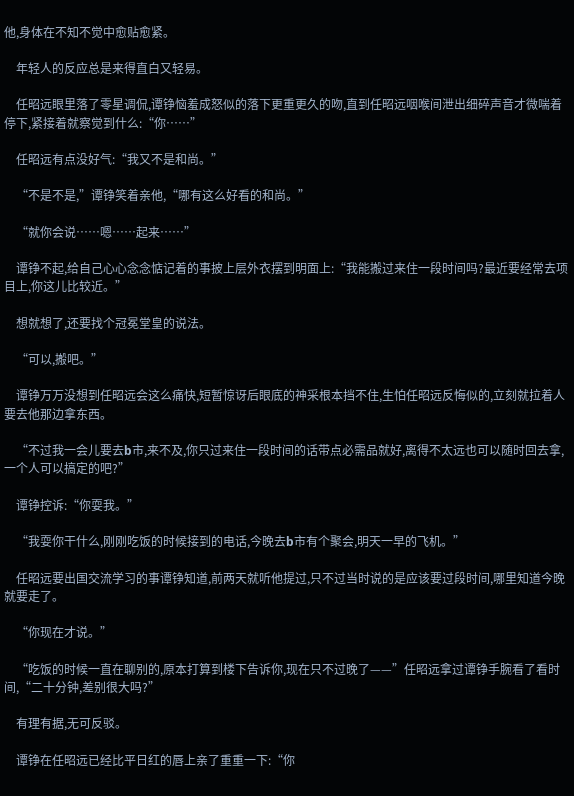他,身体在不知不觉中愈贴愈紧。

    年轻人的反应总是来得直白又轻易。

    任昭远眼里落了零星调侃,谭铮恼羞成怒似的落下更重更久的吻,直到任昭远咽喉间泄出细碎声音才微喘着停下,紧接着就察觉到什么:“你……”

    任昭远有点没好气:“我又不是和尚。”

    “不是不是,”谭铮笑着亲他,“哪有这么好看的和尚。”

    “就你会说……嗯……起来……”

    谭铮不起,给自己心心念念惦记着的事披上层外衣摆到明面上:“我能搬过来住一段时间吗?最近要经常去项目上,你这儿比较近。”

    想就想了,还要找个冠冕堂皇的说法。

    “可以,搬吧。”

    谭铮万万没想到任昭远会这么痛快,短暂惊讶后眼底的神采根本挡不住,生怕任昭远反悔似的,立刻就拉着人要去他那边拿东西。

    “不过我一会儿要去b市,来不及,你只过来住一段时间的话带点必需品就好,离得不太远也可以随时回去拿,一个人可以搞定的吧?”

    谭铮控诉:“你耍我。”

    “我耍你干什么,刚刚吃饭的时候接到的电话,今晚去b市有个聚会,明天一早的飞机。”

    任昭远要出国交流学习的事谭铮知道,前两天就听他提过,只不过当时说的是应该要过段时间,哪里知道今晚就要走了。

    “你现在才说。”

    “吃饭的时候一直在聊别的,原本打算到楼下告诉你,现在只不过晚了——”任昭远拿过谭铮手腕看了看时间,“二十分钟,差别很大吗?”

    有理有据,无可反驳。

    谭铮在任昭远已经比平日红的唇上亲了重重一下:“你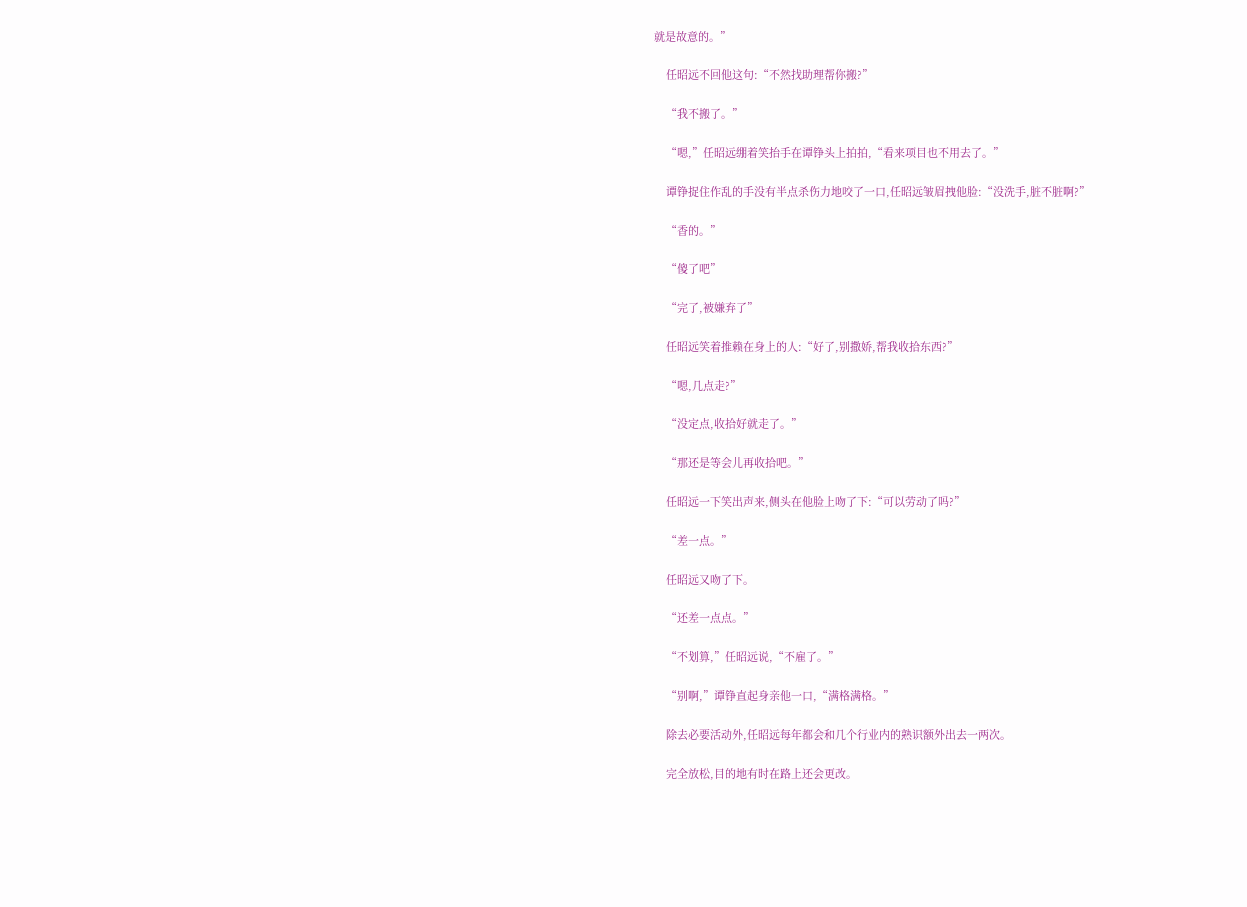就是故意的。”

    任昭远不回他这句:“不然找助理帮你搬?”

    “我不搬了。”

    “嗯,”任昭远绷着笑抬手在谭铮头上拍拍,“看来项目也不用去了。”

    谭铮捉住作乱的手没有半点杀伤力地咬了一口,任昭远皱眉拽他脸:“没洗手,脏不脏啊?”

    “香的。”

    “傻了吧”

    “完了,被嫌弃了”

    任昭远笑着推赖在身上的人:“好了,别撒娇,帮我收拾东西?”

    “嗯,几点走?”

    “没定点,收拾好就走了。”

    “那还是等会儿再收拾吧。”

    任昭远一下笑出声来,侧头在他脸上吻了下:“可以劳动了吗?”

    “差一点。”

    任昭远又吻了下。

    “还差一点点。”

    “不划算,”任昭远说,“不雇了。”

    “别啊,”谭铮直起身亲他一口,“满格满格。”

    除去必要活动外,任昭远每年都会和几个行业内的熟识额外出去一两次。

    完全放松,目的地有时在路上还会更改。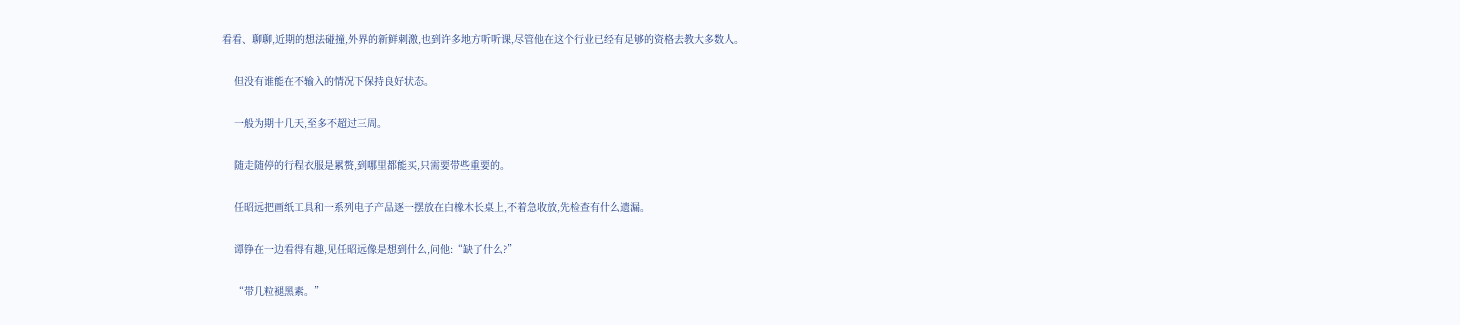看看、聊聊,近期的想法碰撞,外界的新鲜刺激,也到许多地方听听课,尽管他在这个行业已经有足够的资格去教大多数人。

    但没有谁能在不输入的情况下保持良好状态。

    一般为期十几天,至多不超过三周。

    随走随停的行程衣服是累赘,到哪里都能买,只需要带些重要的。

    任昭远把画纸工具和一系列电子产品逐一摆放在白橡木长桌上,不着急收放,先检查有什么遗漏。

    谭铮在一边看得有趣,见任昭远像是想到什么,问他:“缺了什么?”

    “带几粒褪黑素。”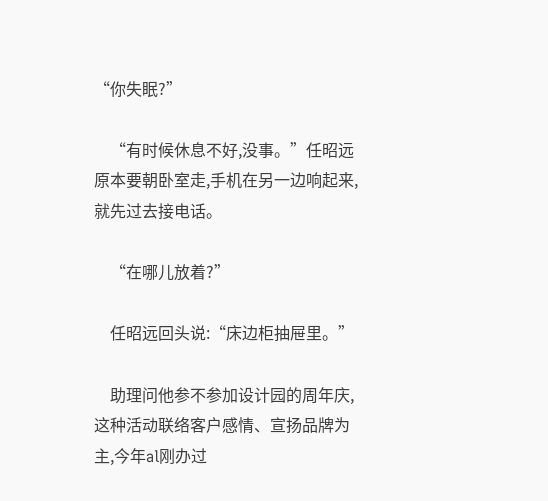“你失眠?”

    “有时候休息不好,没事。”任昭远原本要朝卧室走,手机在另一边响起来,就先过去接电话。

    “在哪儿放着?”

    任昭远回头说:“床边柜抽屉里。”

    助理问他参不参加设计园的周年庆,这种活动联络客户感情、宣扬品牌为主,今年al刚办过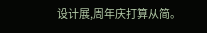设计展,周年庆打算从简。